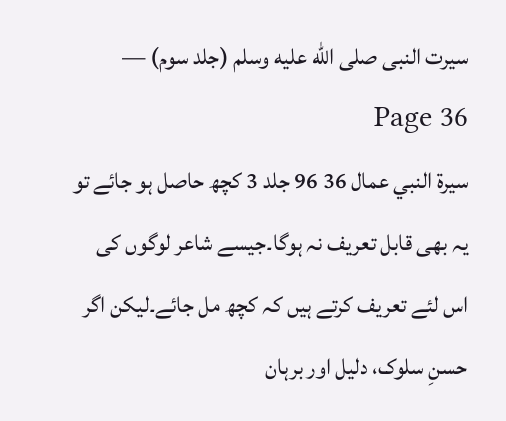سیرت النبی صلى الله عليه وسلم (جلد سوم) — Page 36
سيرة النبي عمال 36 96 جلد 3 کچھ حاصل ہو جائے تو یہ بھی قابل تعریف نہ ہوگا۔جیسے شاعر لوگوں کی اس لئے تعریف کرتے ہیں کہ کچھ مل جائے۔لیکن اگر حسنِ سلوک، دلیل اور برہان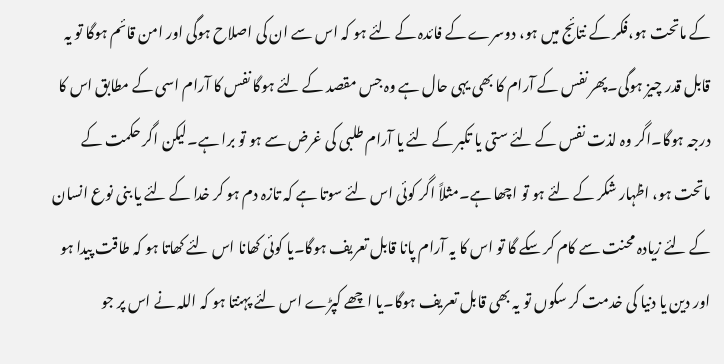کے ماتحت ہو،فکر کے نتائج میں ہو، دوسرے کے فائدہ کے لئے ہو کہ اس سے ان کی اصلاح ہوگی اور امن قائم ہوگا تو یہ قابل قدر چیز ہوگی۔پھر نفس کے آرام کا بھی یہی حال ہے وہ جس مقصد کے لئے ہوگا نفس کا آرام اسی کے مطابق اس کا درجہ ہوگا۔اگر وہ لذت نفس کے لئے ستی یا تکبر کے لئے یا آرام طلبی کی غرض سے ہو تو برا ہے۔لیکن اگر حکمت کے ماتحت ہو، اظہار شکر کے لئے ہو تو اچھا ہے۔مثلاً اگر کوئی اس لئے سوتا ہے کہ تازہ دم ہو کر خدا کے لئے یا بنی نوع انسان کے لئے زیادہ محنت سے کام کر سکے گا تو اس کا یہ آرام پانا قابل تعریف ہوگا۔یا کوئی کھانا اس لئے کھاتا ہو کہ طاقت پیدا ہو اور دین یا دنیا کی خدمت کر سکوں تو یہ بھی قابل تعریف ہوگا۔یا اچھے کپڑے اس لئے پہنتا ہو کہ اللہ نے اس پر جو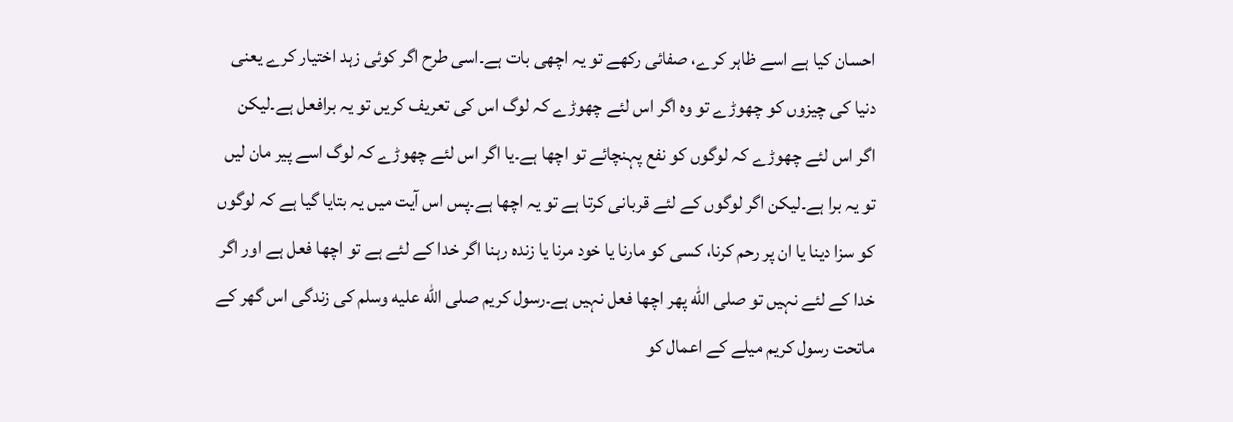احسان کیا ہے اسے ظاہر کرے، صفائی رکھے تو یہ اچھی بات ہے۔اسی طرح اگر کوئی زہد اختیار کرے یعنی دنیا کی چیزوں کو چھوڑے تو وہ اگر اس لئے چھوڑے کہ لوگ اس کی تعریف کریں تو یہ برافعل ہے۔لیکن اگر اس لئے چھوڑے کہ لوگوں کو نفع پہنچائے تو اچھا ہے۔یا اگر اس لئے چھوڑے کہ لوگ اسے پیر مان لیں تو یہ برا ہے۔لیکن اگر لوگوں کے لئے قربانی کرتا ہے تو یہ اچھا ہے۔پس اس آیت میں یہ بتایا گیا ہے کہ لوگوں کو سزا دینا یا ان پر رحم کرنا، کسی کو مارنا یا خود مرنا یا زندہ رہنا اگر خدا کے لئے ہے تو اچھا فعل ہے اور اگر خدا کے لئے نہیں تو صلى الله پھر اچھا فعل نہیں ہے۔رسول کریم صلى الله عليه وسلم کی زندگی اس گھر کے ماتحت رسول کریم میلے کے اعمال کو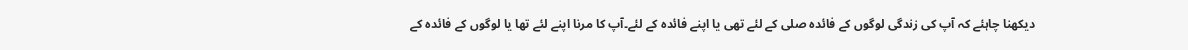دیکھنا چاہئے کہ آپ کی زندگی لوگوں کے فائدہ صلى کے لئے تھی یا اپنے فائدہ کے لئے۔آپ کا مرنا اپنے لئے تھا یا لوگوں کے فائدہ کے